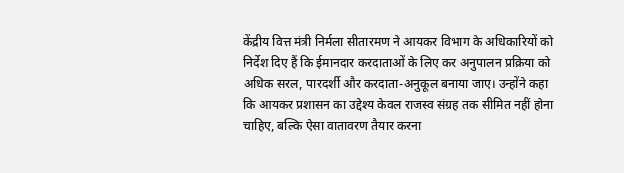केंद्रीय वित्त मंत्री निर्मला सीतारमण ने आयकर विभाग के अधिकारियों को निर्देश दिए हैं कि ईमानदार करदाताओं के लिए कर अनुपालन प्रक्रिया को अधिक सरल, पारदर्शी और करदाता-अनुकूल बनाया जाए। उन्होंने कहा कि आयकर प्रशासन का उद्देश्य केवल राजस्व संग्रह तक सीमित नहीं होना चाहिए, बल्कि ऐसा वातावरण तैयार करना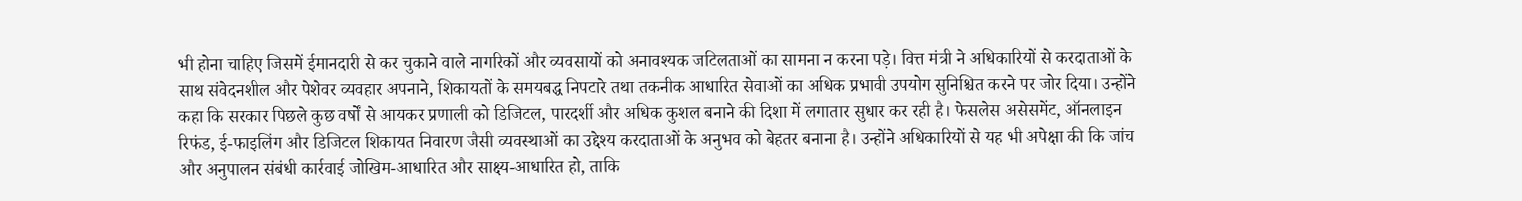भी होना चाहिए जिसमें ईमानदारी से कर चुकाने वाले नागरिकों और व्यवसायों को अनावश्यक जटिलताओं का सामना न करना पड़े। वित्त मंत्री ने अधिकारियों से करदाताओं के साथ संवेदनशील और पेशेवर व्यवहार अपनाने, शिकायतों के समयबद्ध निपटारे तथा तकनीक आधारित सेवाओं का अधिक प्रभावी उपयोग सुनिश्चित करने पर जोर दिया। उन्होंने कहा कि सरकार पिछले कुछ वर्षों से आयकर प्रणाली को डिजिटल, पारदर्शी और अधिक कुशल बनाने की दिशा में लगातार सुधार कर रही है। फेसलेस असेसमेंट, ऑनलाइन रिफंड, ई-फाइलिंग और डिजिटल शिकायत निवारण जैसी व्यवस्थाओं का उद्देश्य करदाताओं के अनुभव को बेहतर बनाना है। उन्होंने अधिकारियों से यह भी अपेक्षा की कि जांच और अनुपालन संबंधी कार्रवाई जोखिम-आधारित और साक्ष्य-आधारित हो, ताकि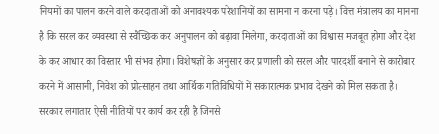नियमों का पालन करने वाले करदाताओं को अनावश्यक परेशानियों का सामना न करना पड़े। वित्त मंत्रालय का मानना है कि सरल कर व्यवस्था से स्वैच्छिक कर अनुपालन को बढ़ावा मिलेगा, करदाताओं का विश्वास मजबूत होगा और देश के कर आधार का विस्तार भी संभव होगा। विशेषज्ञों के अनुसार कर प्रणाली को सरल और पारदर्शी बनाने से कारोबार करने में आसानी, निवेश को प्रोत्साहन तथा आर्थिक गतिविधियों में सकारात्मक प्रभाव देखने को मिल सकता है। सरकार लगातार ऐसी नीतियों पर कार्य कर रही है जिनसे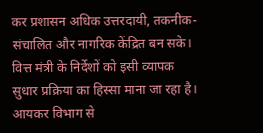कर प्रशासन अधिक उत्तरदायी, तकनीक-संचालित और नागरिक केंद्रित बन सके। वित्त मंत्री के निर्देशों को इसी व्यापक सुधार प्रक्रिया का हिस्सा माना जा रहा है। आयकर विभाग से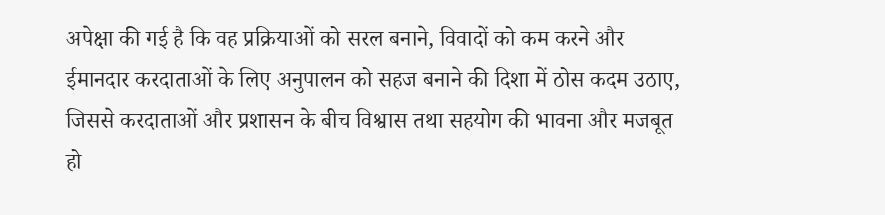अपेक्षा की गई है कि वह प्रक्रियाओं को सरल बनाने, विवादों को कम करने और ईमानदार करदाताओं के लिए अनुपालन को सहज बनाने की दिशा में ठोस कदम उठाए, जिससे करदाताओं और प्रशासन के बीच विश्वास तथा सहयोग की भावना और मजबूत हो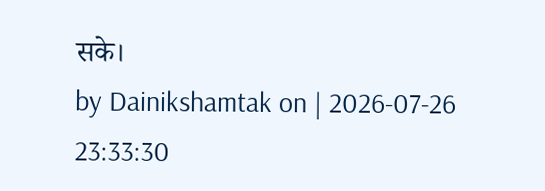सके।
by Dainikshamtak on | 2026-07-26 23:33:30